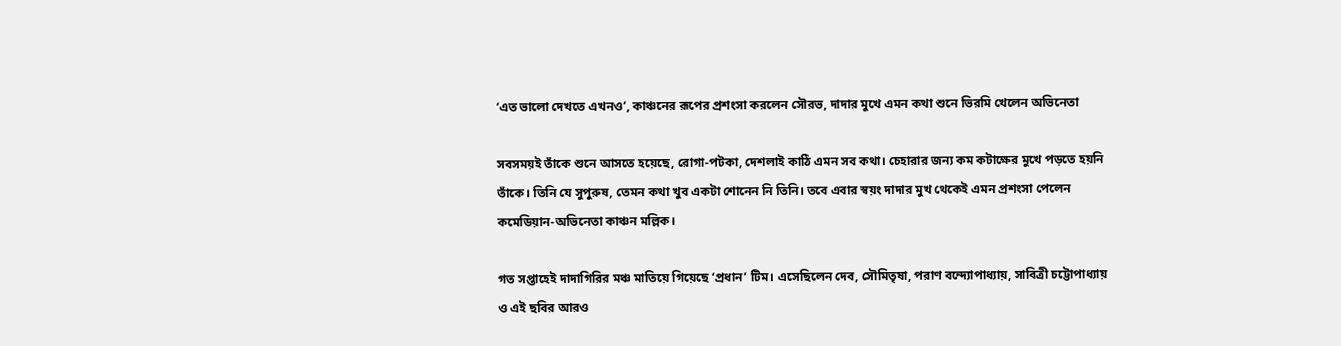‘এত ভালো দেখতে এখনও’, কাঞ্চনের রূপের প্রশংসা করলেন সৌরভ, দাদার মুখে এমন কথা শুনে ভিরমি খেলেন অভিনেতা

সবসময়ই তাঁকে শুনে আসতে হয়েছে, রোগা-পটকা, দেশলাই কাঠি এমন সব কথা। চেহারার জন্য কম কটাক্ষের মুখে পড়তে হয়নি তাঁকে। তিনি যে সুপুরুষ, তেমন কথা খুব একটা শোনেন নি তিনি। তবে এবার স্বয়ং দাদার মুখ থেকেই এমন প্রশংসা পেলেন কমেডিয়ান-অভিনেতা কাঞ্চন মল্লিক।

গত সপ্তাহেই দাদাগিরির মঞ্চ মাতিয়ে গিয়েছে ‘প্রধান’ টিম। এসেছিলেন দেব, সৌমিতৃষা, পরাণ বন্দ্যোপাধ্যায়, সাবিত্রী চট্টোপাধ্যায় ও এই ছবির আরও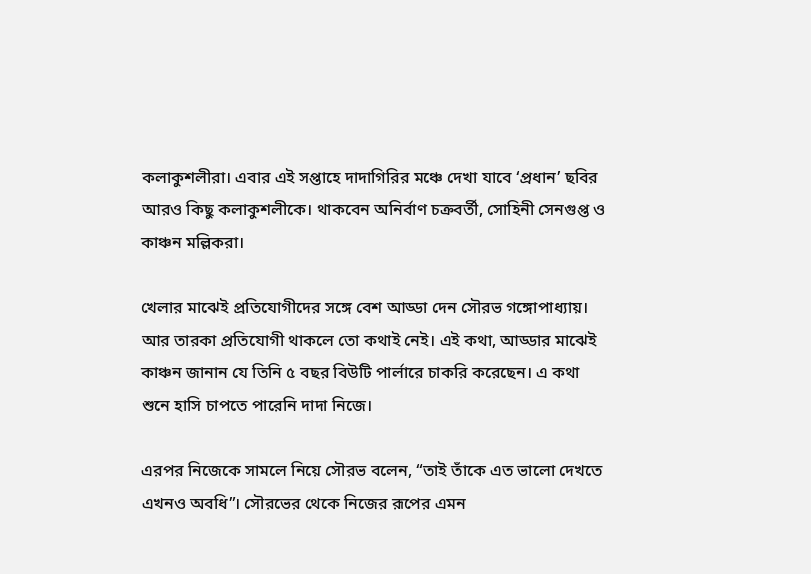কলাকুশলীরা। এবার এই সপ্তাহে দাদাগিরির মঞ্চে দেখা যাবে ‘প্রধান’ ছবির আরও কিছু কলাকুশলীকে। থাকবেন অনির্বাণ চক্রবর্তী, সোহিনী সেনগুপ্ত ও কাঞ্চন মল্লিকরা।

খেলার মাঝেই প্রতিযোগীদের সঙ্গে বেশ আড্ডা দেন সৌরভ গঙ্গোপাধ্যায়। আর তারকা প্রতিযোগী থাকলে তো কথাই নেই। এই কথা, আড্ডার মাঝেই কাঞ্চন জানান যে তিনি ৫ বছর বিউটি পার্লারে চাকরি করেছেন। এ কথা শুনে হাসি চাপতে পারেনি দাদা নিজে।

এরপর নিজেকে সামলে নিয়ে সৌরভ বলেন, “তাই তাঁকে এত ভালো দেখতে এখনও অবধি”। সৌরভের থেকে নিজের রূপের এমন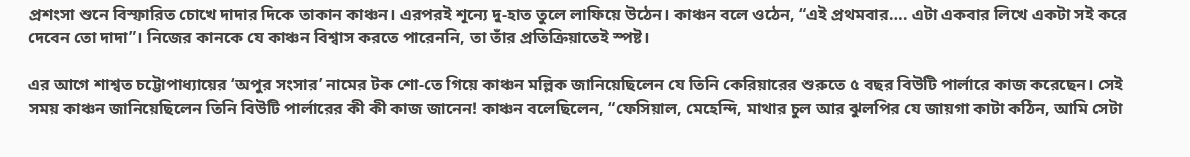প্রশংসা শুনে বিস্ফারিত চোখে দাদার দিকে তাকান কাঞ্চন। এরপরই শূন্যে দু-হাত তুলে লাফিয়ে উঠেন। কাঞ্চন বলে ওঠেন, “এই প্রথমবার…. এটা একবার লিখে একটা সই করে দেবেন তো দাদা”। নিজের কানকে যে কাঞ্চন বিশ্বাস করতে পারেননি, তা তাঁর প্রতিক্রিয়াতেই স্পষ্ট।

এর আগে শাশ্বত চট্টোপাধ্যায়ের ‘অপুর সংসার’ নামের টক শো-তে গিয়ে কাঞ্চন মল্লিক জানিয়েছিলেন যে তিনি কেরিয়ারের শুরুতে ৫ বছর বিউটি পার্লারে কাজ করেছেন। সেই সময় কাঞ্চন জানিয়েছিলেন তিনি বিউটি পার্লারের কী কী কাজ জানেন! কাঞ্চন বলেছিলেন, “ফেসিয়াল, মেহেন্দি, মাথার চুল আর ঝুলপির যে জায়গা কাটা কঠিন, আমি সেটা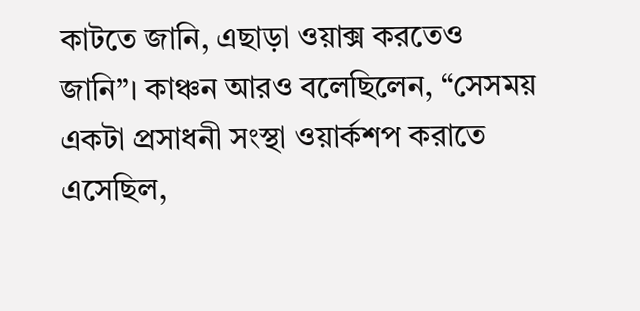কাটতে জানি, এছাড়া ওয়াক্স করতেও জানি”। কাঞ্চন আরও বলেছিলেন, “সেসময় একটা প্রসাধনী সংস্থা ওয়ার্কশপ করাতে এসেছিল,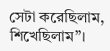সেটা করেছিলাম, শিখেছিলাম”।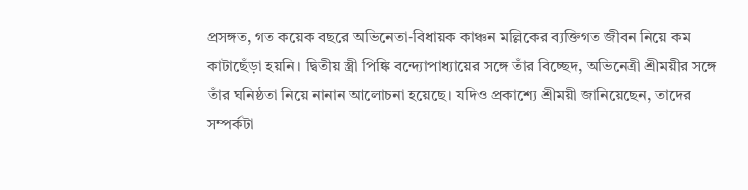প্রসঙ্গত, গত কয়েক বছরে অভিনেতা-বিধায়ক কাঞ্চন মল্লিকের ব্যক্তিগত জীবন নিয়ে কম কাটাছেঁড়া হয়নি। দ্বিতীয় স্ত্রী পিঙ্কি বন্দ্যোপাধ্যায়ের সঙ্গে তাঁর বিচ্ছেদ, অভিনেত্রী শ্রীময়ীর সঙ্গে তাঁর ঘনিষ্ঠতা নিয়ে নানান আলোচনা হয়েছে। যদিও প্রকাশ্যে শ্রীময়ী জানিয়েছেন, তাদের সম্পর্কটা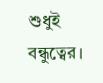শুধুই বন্ধুত্বের।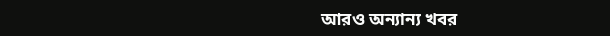আরও অন্যান্য খবর